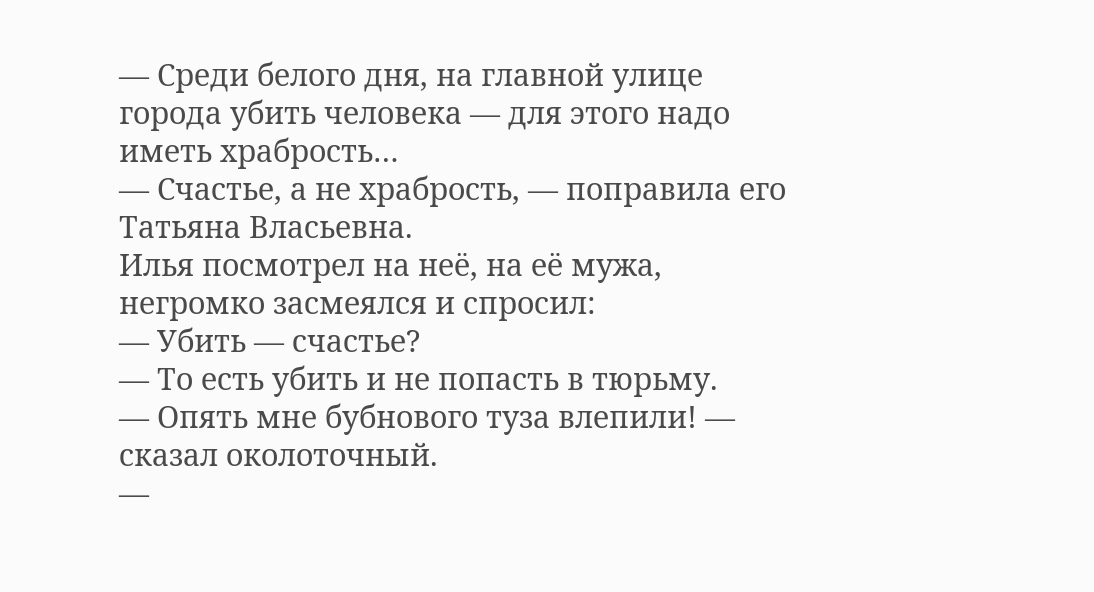— Среди белого дня, на главной улице города убить человека — для этого надо иметь храбрость…
— Счастье, а не храбрость, — поправила его Татьяна Власьевна.
Илья посмотрел на неё, на её мужа, негромко засмеялся и спросил:
— Убить — счастье?
— То есть убить и не попасть в тюрьму.
— Опять мне бубнового туза влепили! — сказал околоточный.
—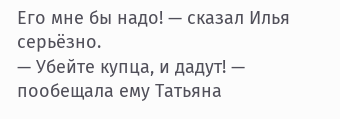Его мне бы надо! — сказал Илья серьёзно.
— Убейте купца, и дадут! — пообещала ему Татьяна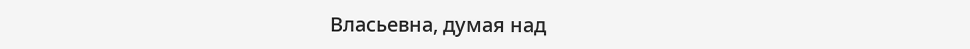Власьевна, думая над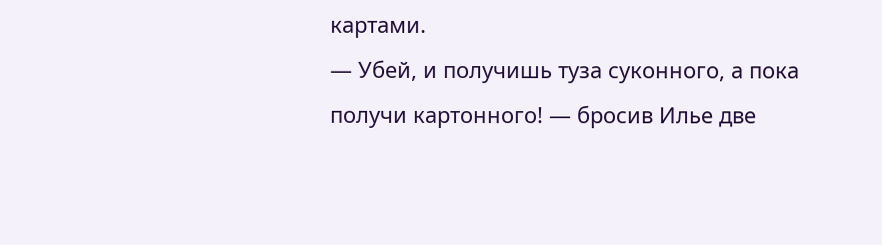картами.
— Убей, и получишь туза суконного, а пока получи картонного! — бросив Илье две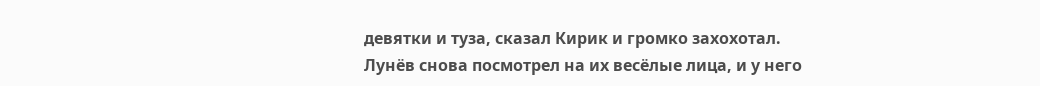девятки и туза, сказал Кирик и громко захохотал.
Лунёв снова посмотрел на их весёлые лица, и у него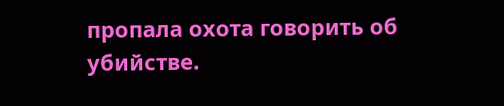пропала охота говорить об убийстве.